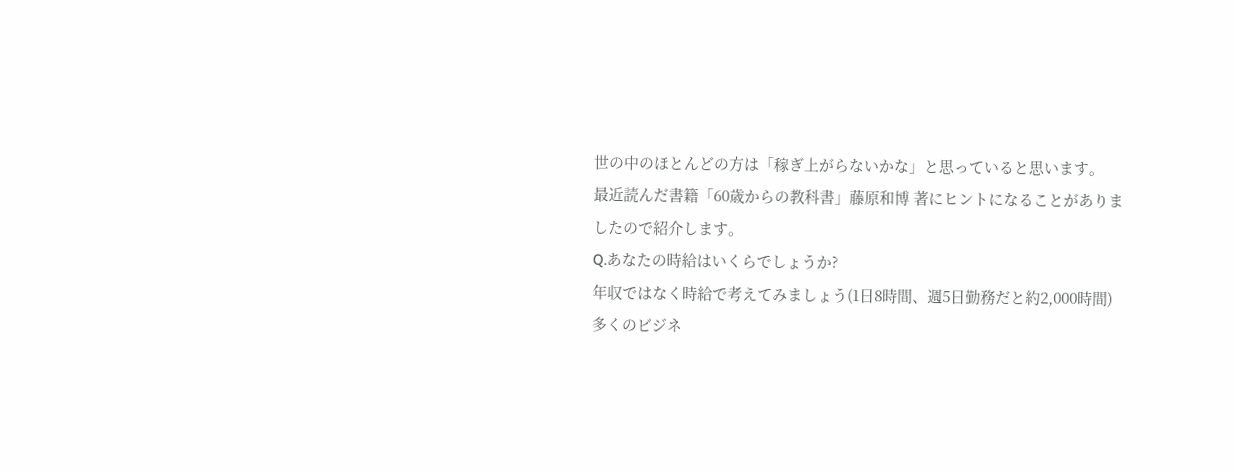世の中のほとんどの方は「稼ぎ上がらないかな」と思っていると思います。
最近読んだ書籍「60歳からの教科書」藤原和博 著にヒントになることがありましたので紹介します。
Q.あなたの時給はいくらでしょうか?
年収ではなく時給で考えてみましょう(1日8時間、週5日勤務だと約2,000時間)
多くのビジネ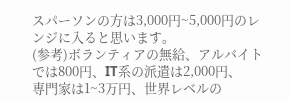スパーソンの方は3,000円~5,000円のレンジに入ると思います。
(参考)ボランティアの無給、アルバイトでは800円、IT系の派遣は2,000円、
専門家は1~3万円、世界レベルの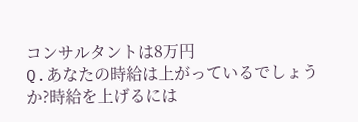コンサルタントは8万円
Q.あなたの時給は上がっているでしょうか?時給を上げるには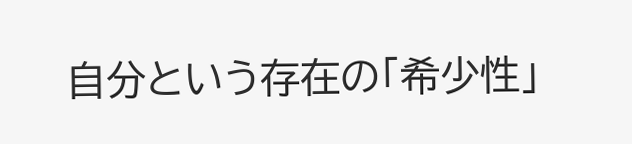自分という存在の「希少性」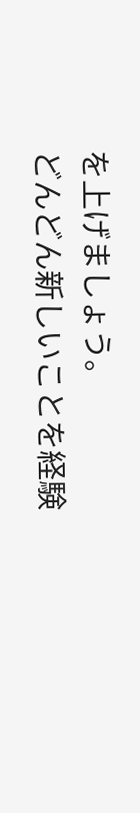を上げましょう。
どんどん新しいことを経験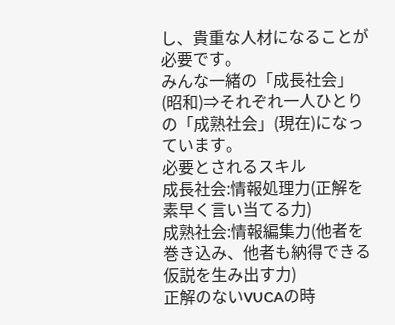し、貴重な人材になることが必要です。
みんな一緒の「成長社会」(昭和)⇒それぞれ一人ひとりの「成熟社会」(現在)になっています。
必要とされるスキル
成長社会:情報処理力(正解を素早く言い当てる力)
成熟社会:情報編集力(他者を巻き込み、他者も納得できる仮説を生み出す力)
正解のないVUCAの時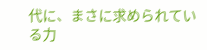代に、まさに求められている力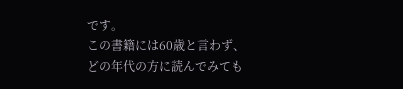です。
この書籍には60歳と言わず、どの年代の方に読んでみても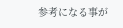参考になる事が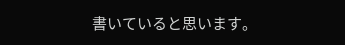書いていると思います。